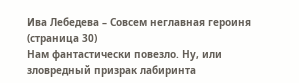Ива Лебедева – Совсем неглавная героиня (страница 30)
Нам фантастически повезло. Ну, или зловредный призрак лабиринта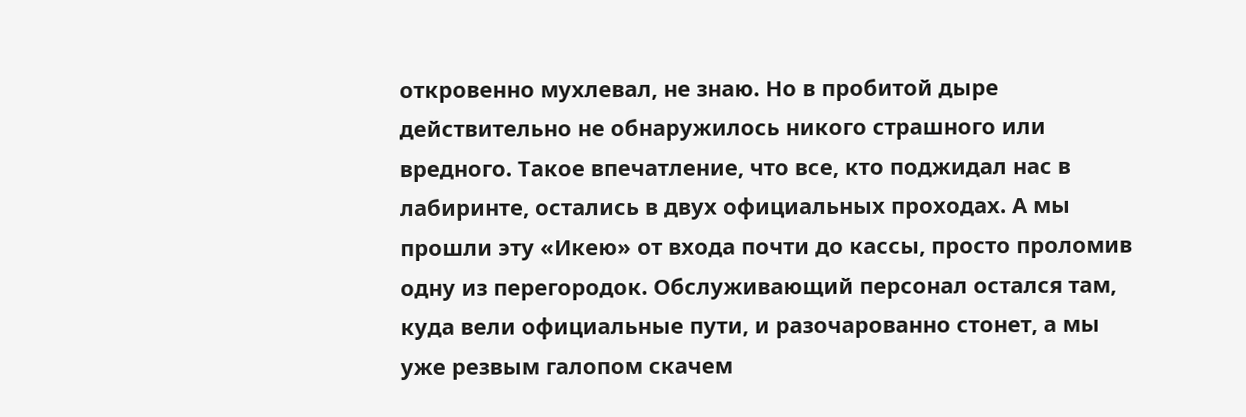откровенно мухлевал, не знаю. Но в пробитой дыре действительно не обнаружилось никого страшного или вредного. Такое впечатление, что все, кто поджидал нас в лабиринте, остались в двух официальных проходах. А мы прошли эту «Икею» от входа почти до кассы, просто проломив одну из перегородок. Обслуживающий персонал остался там, куда вели официальные пути, и разочарованно стонет, а мы уже резвым галопом скачем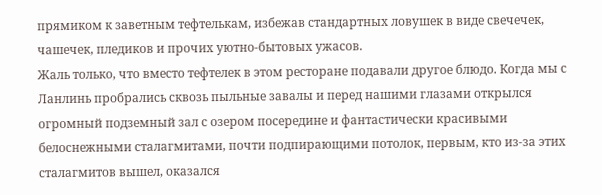прямиком к заветным тефтелькам, избежав стандартных ловушек в виде свечечек, чашечек, пледиков и прочих уютно-бытовых ужасов.
Жаль только, что вместо тефтелек в этом ресторане подавали другое блюдо. Когда мы с Ланлинь пробрались сквозь пыльные завалы и перед нашими глазами открылся огромный подземный зал с озером посередине и фантастически красивыми белоснежными сталагмитами, почти подпирающими потолок, первым, кто из-за этих сталагмитов вышел, оказался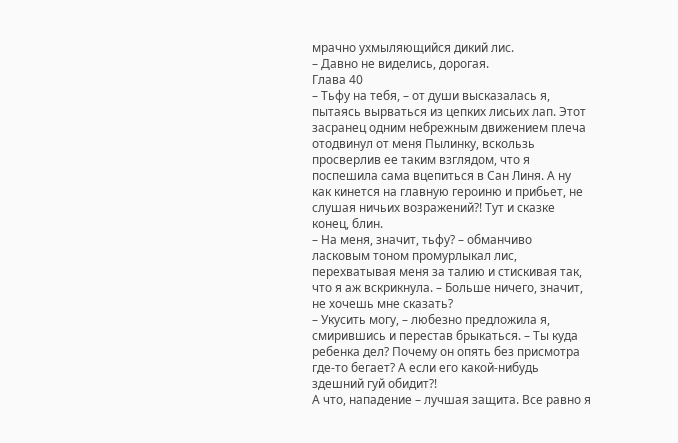мрачно ухмыляющийся дикий лис.
– Давно не виделись, дорогая.
Глава 40
– Тьфу на тебя, – от души высказалась я, пытаясь вырваться из цепких лисьих лап. Этот засранец одним небрежным движением плеча отодвинул от меня Пылинку, вскользь просверлив ее таким взглядом, что я поспешила сама вцепиться в Сан Линя. А ну как кинется на главную героиню и прибьет, не слушая ничьих возражений?! Тут и сказке конец, блин.
– На меня, значит, тьфу? – обманчиво ласковым тоном промурлыкал лис, перехватывая меня за талию и стискивая так, что я аж вскрикнула. – Больше ничего, значит, не хочешь мне сказать?
– Укусить могу, – любезно предложила я, смирившись и перестав брыкаться. – Ты куда ребенка дел? Почему он опять без присмотра где-то бегает? А если его какой-нибудь здешний гуй обидит?!
А что, нападение – лучшая защита. Все равно я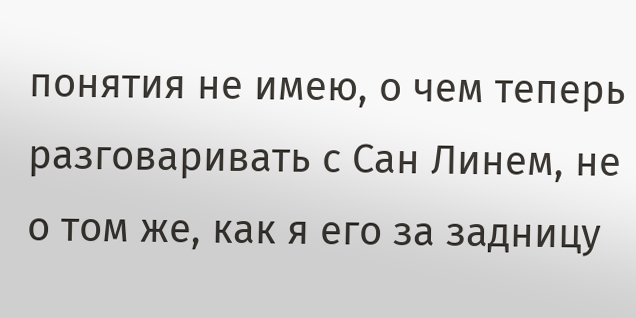понятия не имею, о чем теперь разговаривать с Сан Линем, не о том же, как я его за задницу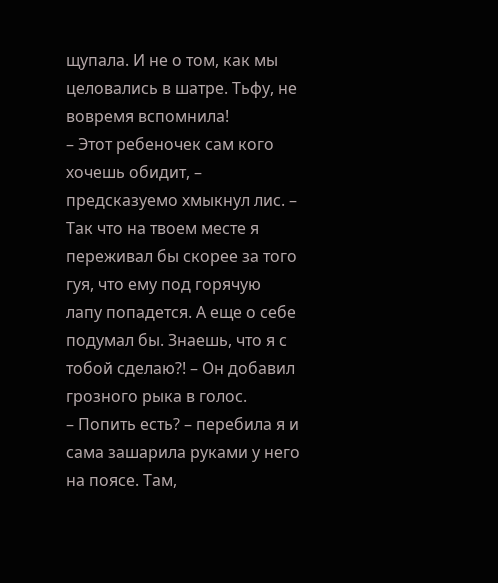щупала. И не о том, как мы целовались в шатре. Тьфу, не вовремя вспомнила!
– Этот ребеночек сам кого хочешь обидит, – предсказуемо хмыкнул лис. – Так что на твоем месте я переживал бы скорее за того гуя, что ему под горячую лапу попадется. А еще о себе подумал бы. Знаешь, что я с тобой сделаю?! – Он добавил грозного рыка в голос.
– Попить есть? – перебила я и сама зашарила руками у него на поясе. Там,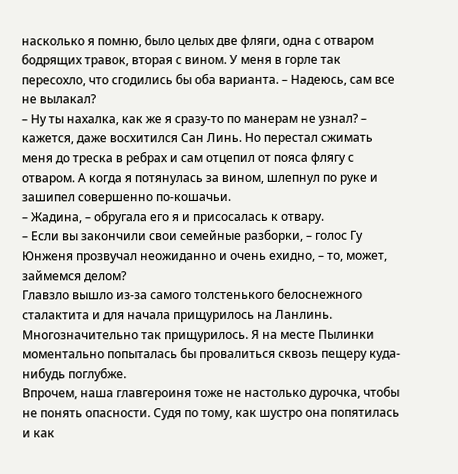насколько я помню, было целых две фляги, одна с отваром бодрящих травок, вторая с вином. У меня в горле так пересохло, что сгодились бы оба варианта. – Надеюсь, сам все не вылакал?
– Ну ты нахалка, как же я сразу-то по манерам не узнал? – кажется, даже восхитился Сан Линь. Но перестал сжимать меня до треска в ребрах и сам отцепил от пояса флягу с отваром. А когда я потянулась за вином, шлепнул по руке и зашипел совершенно по-кошачьи.
– Жадина, – обругала его я и присосалась к отвару.
– Если вы закончили свои семейные разборки, – голос Гу Юнженя прозвучал неожиданно и очень ехидно, – то, может, займемся делом?
Главзло вышло из-за самого толстенького белоснежного сталактита и для начала прищурилось на Ланлинь. Многозначительно так прищурилось. Я на месте Пылинки моментально попыталась бы провалиться сквозь пещеру куда-нибудь поглубже.
Впрочем, наша главгероиня тоже не настолько дурочка, чтобы не понять опасности. Судя по тому, как шустро она попятилась и как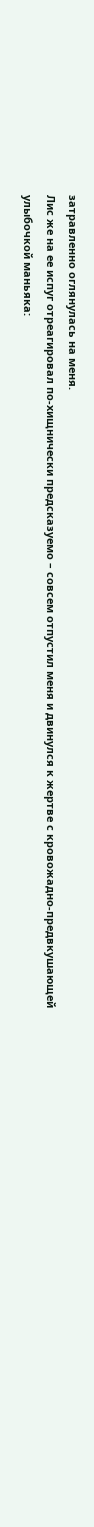затравленно оглянулась на меня.
Лис же на ее испуг отреагировал по-хищнически предсказуемо – совсем отпустил меня и двинулся к жертве с кровожадно-предвкушающей улыбочкой маньяка: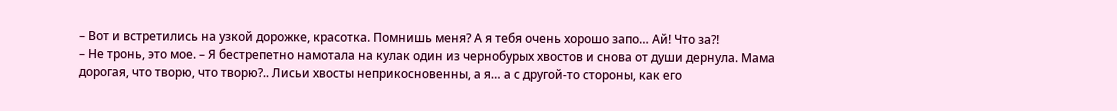– Вот и встретились на узкой дорожке, красотка. Помнишь меня? А я тебя очень хорошо запо… Ай! Что за?!
– Не тронь, это мое. – Я бестрепетно намотала на кулак один из чернобурых хвостов и снова от души дернула. Мама дорогая, что творю, что творю?.. Лисьи хвосты неприкосновенны, а я… а с другой-то стороны, как его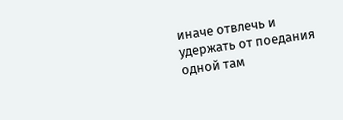иначе отвлечь и удержать от поедания одной там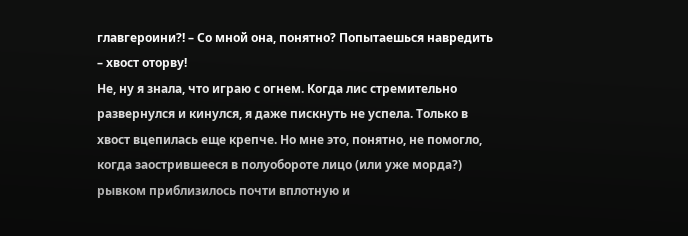главгероини?! – Со мной она, понятно? Попытаешься навредить – хвост оторву!
Не, ну я знала, что играю с огнем. Когда лис стремительно развернулся и кинулся, я даже пискнуть не успела. Только в хвост вцепилась еще крепче. Но мне это, понятно, не помогло, когда заострившееся в полуобороте лицо (или уже морда?) рывком приблизилось почти вплотную и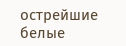острейшие белые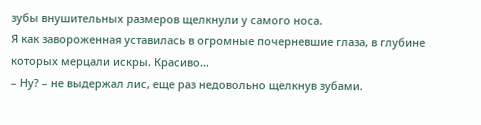зубы внушительных размеров щелкнули у самого носа.
Я как завороженная уставилась в огромные почерневшие глаза, в глубине которых мерцали искры. Красиво…
– Ну? – не выдержал лис, еще раз недовольно щелкнув зубами.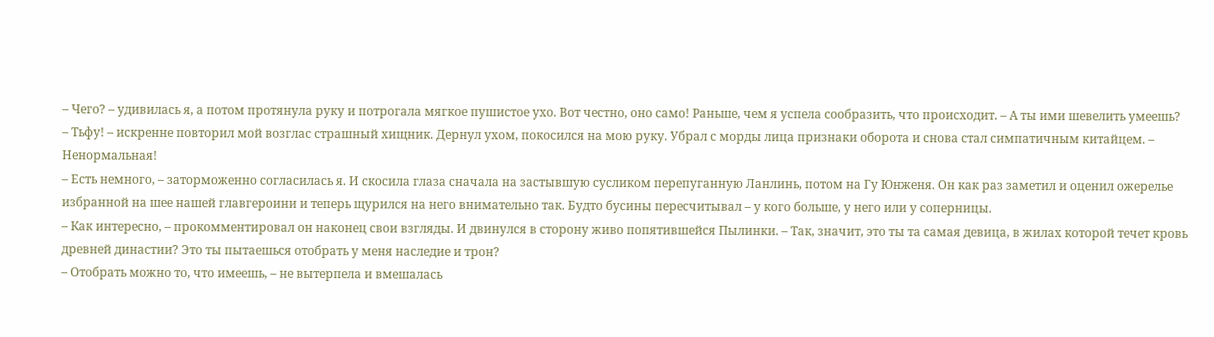– Чего? – удивилась я, а потом протянула руку и потрогала мягкое пушистое ухо. Вот честно, оно само! Раньше, чем я успела сообразить, что происходит. – А ты ими шевелить умеешь?
– Тьфу! – искренне повторил мой возглас страшный хищник. Дернул ухом, покосился на мою руку. Убрал с морды лица признаки оборота и снова стал симпатичным китайцем. – Ненормальная!
– Есть немного, – заторможенно согласилась я. И скосила глаза сначала на застывшую сусликом перепуганную Ланлинь, потом на Гу Юнженя. Он как раз заметил и оценил ожерелье избранной на шее нашей главгероини и теперь щурился на него внимательно так. Будто бусины пересчитывал – у кого больше, у него или у соперницы.
– Как интересно, – прокомментировал он наконец свои взгляды. И двинулся в сторону живо попятившейся Пылинки. – Так, значит, это ты та самая девица, в жилах которой течет кровь древней династии? Это ты пытаешься отобрать у меня наследие и трон?
– Отобрать можно то, что имеешь, – не вытерпела и вмешалась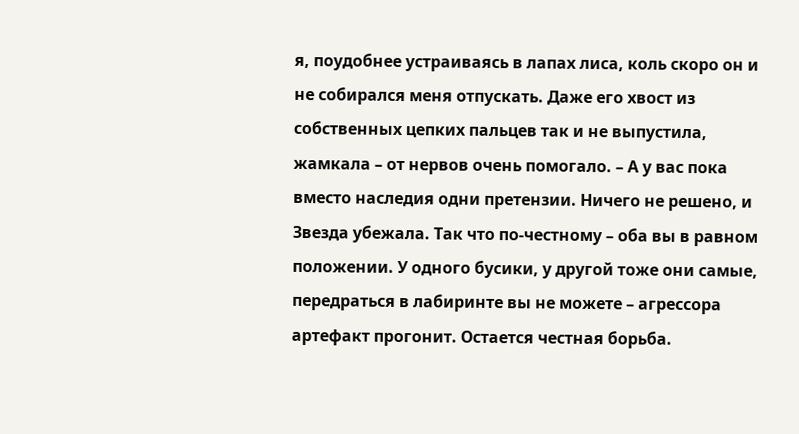я, поудобнее устраиваясь в лапах лиса, коль скоро он и не собирался меня отпускать. Даже его хвост из собственных цепких пальцев так и не выпустила, жамкала – от нервов очень помогало. – А у вас пока вместо наследия одни претензии. Ничего не решено, и Звезда убежала. Так что по-честному – оба вы в равном положении. У одного бусики, у другой тоже они самые, передраться в лабиринте вы не можете – агрессора артефакт прогонит. Остается честная борьба.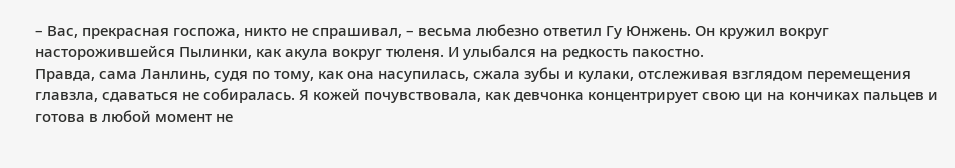– Вас, прекрасная госпожа, никто не спрашивал, – весьма любезно ответил Гу Юнжень. Он кружил вокруг насторожившейся Пылинки, как акула вокруг тюленя. И улыбался на редкость пакостно.
Правда, сама Ланлинь, судя по тому, как она насупилась, сжала зубы и кулаки, отслеживая взглядом перемещения главзла, сдаваться не собиралась. Я кожей почувствовала, как девчонка концентрирует свою ци на кончиках пальцев и готова в любой момент не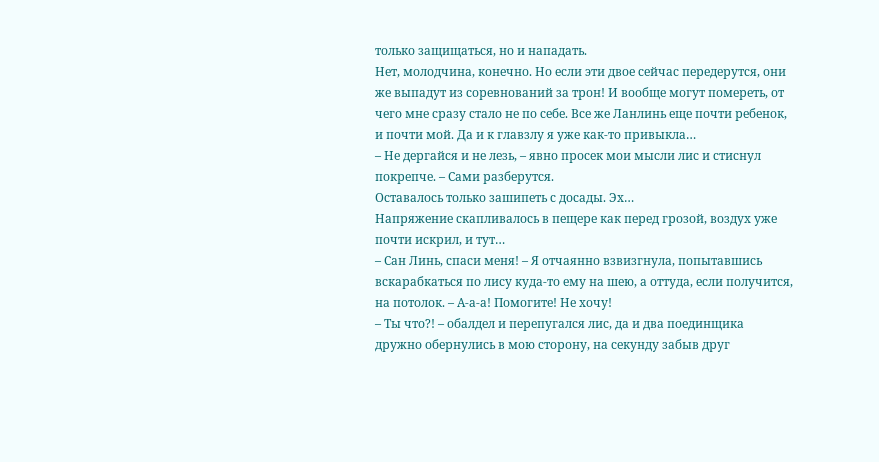только защищаться, но и нападать.
Нет, молодчина, конечно. Но если эти двое сейчас передерутся, они же выпадут из соревнований за трон! И вообще могут помереть, от чего мне сразу стало не по себе. Все же Ланлинь еще почти ребенок, и почти мой. Да и к главзлу я уже как-то привыкла…
– Не дергайся и не лезь, – явно просек мои мысли лис и стиснул покрепче. – Сами разберутся.
Оставалось только зашипеть с досады. Эх…
Напряжение скапливалось в пещере как перед грозой, воздух уже почти искрил, и тут…
– Сан Линь, спаси меня! – Я отчаянно взвизгнула, попытавшись вскарабкаться по лису куда-то ему на шею, а оттуда, если получится, на потолок. – А-а-а! Помогите! Не хочу!
– Ты что?! – обалдел и перепугался лис, да и два поединщика дружно обернулись в мою сторону, на секунду забыв друг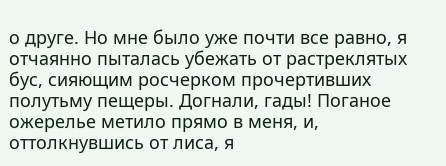о друге. Но мне было уже почти все равно, я отчаянно пыталась убежать от растреклятых бус, сияющим росчерком прочертивших полутьму пещеры. Догнали, гады! Поганое ожерелье метило прямо в меня, и, оттолкнувшись от лиса, я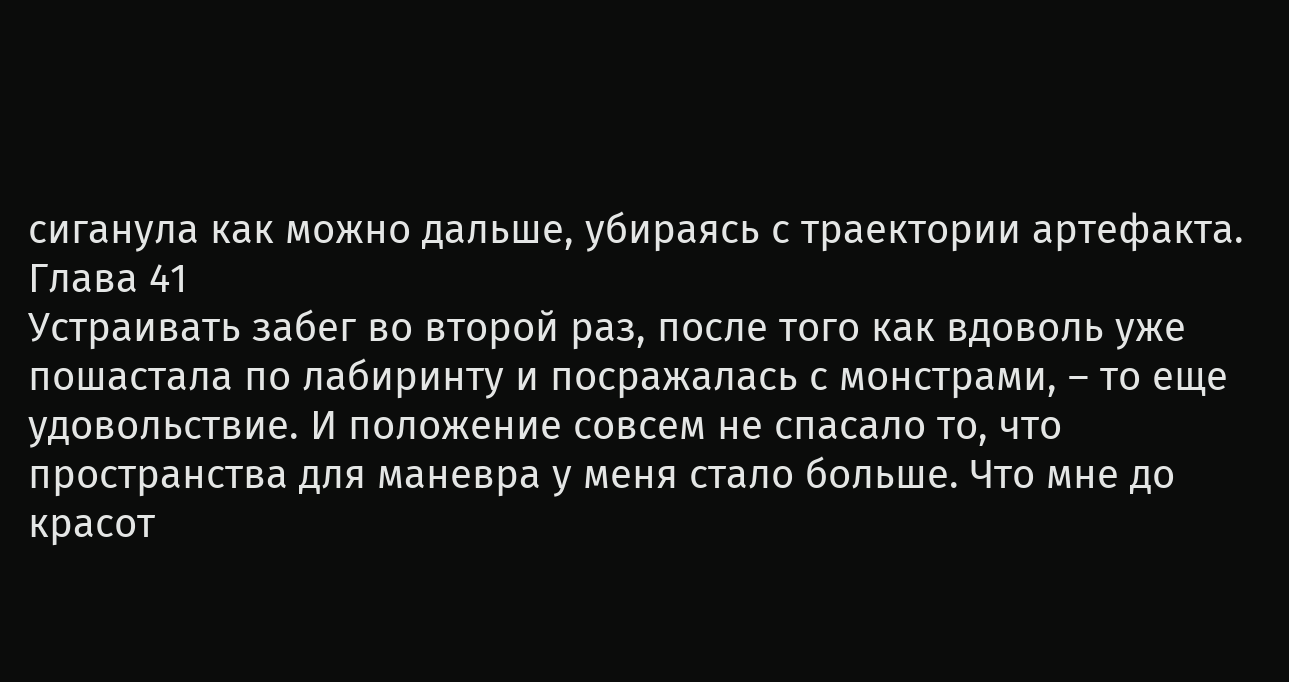сиганула как можно дальше, убираясь с траектории артефакта.
Глава 41
Устраивать забег во второй раз, после того как вдоволь уже пошастала по лабиринту и посражалась с монстрами, – то еще удовольствие. И положение совсем не спасало то, что пространства для маневра у меня стало больше. Что мне до красот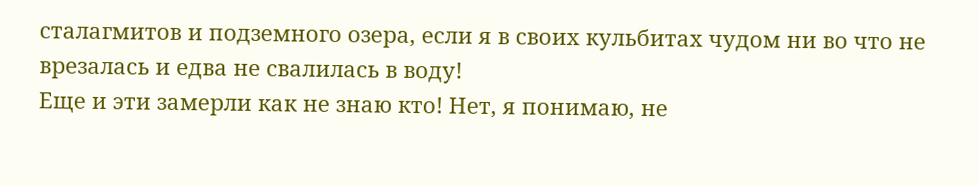сталагмитов и подземного озера, если я в своих кульбитах чудом ни во что не врезалась и едва не свалилась в воду!
Еще и эти замерли как не знаю кто! Нет, я понимаю, не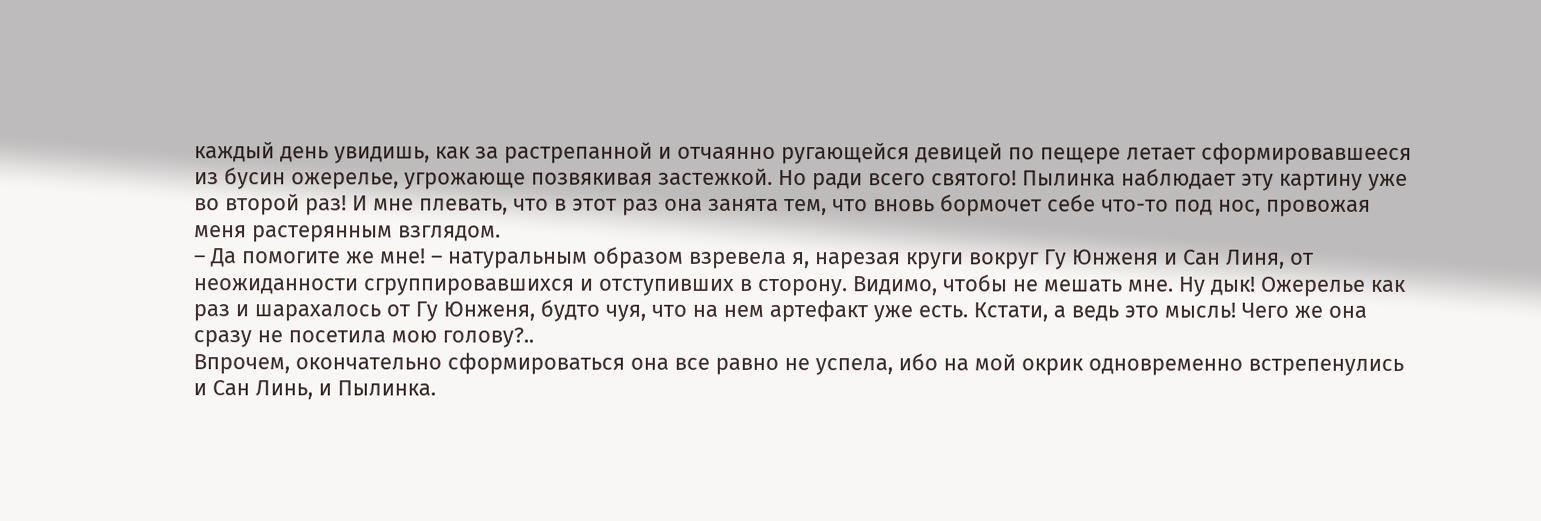каждый день увидишь, как за растрепанной и отчаянно ругающейся девицей по пещере летает сформировавшееся из бусин ожерелье, угрожающе позвякивая застежкой. Но ради всего святого! Пылинка наблюдает эту картину уже во второй раз! И мне плевать, что в этот раз она занята тем, что вновь бормочет себе что-то под нос, провожая меня растерянным взглядом.
– Да помогите же мне! – натуральным образом взревела я, нарезая круги вокруг Гу Юнженя и Сан Линя, от неожиданности сгруппировавшихся и отступивших в сторону. Видимо, чтобы не мешать мне. Ну дык! Ожерелье как раз и шарахалось от Гу Юнженя, будто чуя, что на нем артефакт уже есть. Кстати, а ведь это мысль! Чего же она сразу не посетила мою голову?..
Впрочем, окончательно сформироваться она все равно не успела, ибо на мой окрик одновременно встрепенулись и Сан Линь, и Пылинка.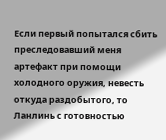Если первый попытался сбить преследовавший меня артефакт при помощи холодного оружия, невесть откуда раздобытого, то Ланлинь с готовностью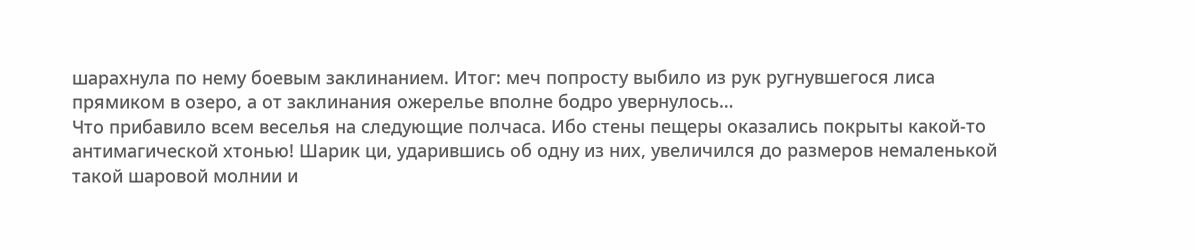шарахнула по нему боевым заклинанием. Итог: меч попросту выбило из рук ругнувшегося лиса прямиком в озеро, а от заклинания ожерелье вполне бодро увернулось…
Что прибавило всем веселья на следующие полчаса. Ибо стены пещеры оказались покрыты какой-то антимагической хтонью! Шарик ци, ударившись об одну из них, увеличился до размеров немаленькой такой шаровой молнии и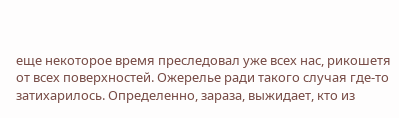еще некоторое время преследовал уже всех нас, рикошетя от всех поверхностей. Ожерелье ради такого случая где-то затихарилось. Определенно, зараза, выжидает, кто из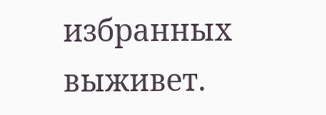избранных выживет.